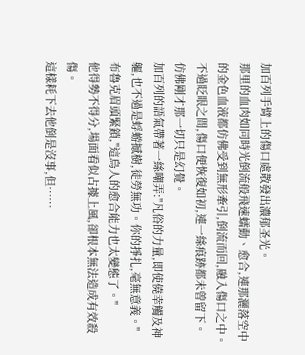加百列手臂上的傷口處散發出濃郁圣光。
那里的血肉如同時光倒流般飛速蠕動、愈合,連那灑落空中的金色血液都仿佛受到無形牽引,倒流而回,融入傷口之中。
不過眨眼之間,傷口便恢復如初,連一絲痕跡都未曾留下。
仿佛剛才那一切只是幻覺。
加百列的語氣帶著一絲嘲弄:"凡俗的力量,即使僥幸觸及神軀,也不過是蜉蝣撼樹,徒勞無功。你的掙扎,毫無意義。"
布魯克眉頭緊鎖,"這鳥人的愈合能力也太變態了。"
他得勢不得分,場面看似占據上風,卻根本無法造成有效殺傷。
這樣耗下去他倒是沒事,但……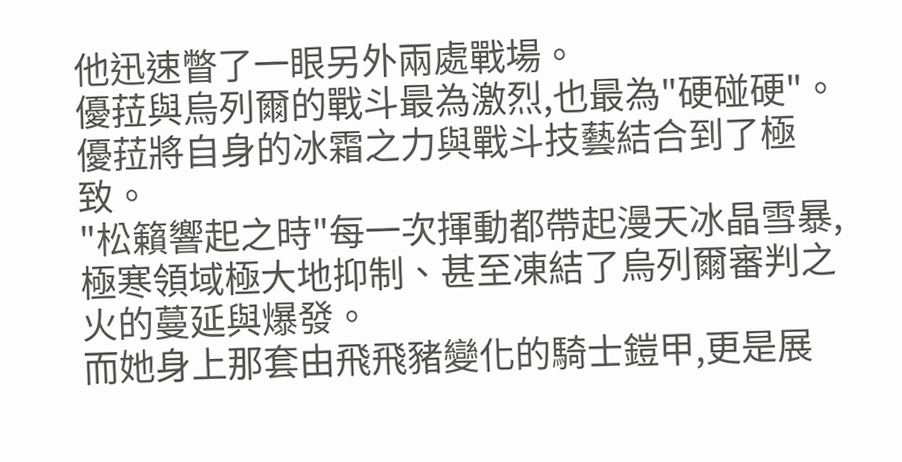他迅速瞥了一眼另外兩處戰場。
優菈與烏列爾的戰斗最為激烈,也最為"硬碰硬"。
優菈將自身的冰霜之力與戰斗技藝結合到了極致。
"松籟響起之時"每一次揮動都帶起漫天冰晶雪暴,極寒領域極大地抑制、甚至凍結了烏列爾審判之火的蔓延與爆發。
而她身上那套由飛飛豬變化的騎士鎧甲,更是展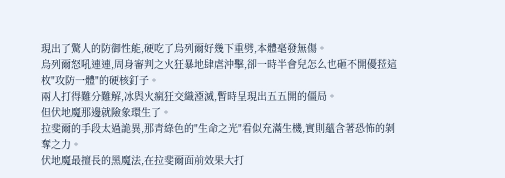現出了驚人的防御性能,硬吃了烏列爾好幾下重劈,本體毫發無傷。
烏列爾怒吼連連,周身審判之火狂暴地肆虐沖擊,卻一時半會兒怎么也砸不開優菈這枚"攻防一體"的硬核釘子。
兩人打得難分難解,冰與火瘋狂交織湮滅,暫時呈現出五五開的僵局。
但伏地魔那邊就險象環生了。
拉斐爾的手段太過詭異,那青綠色的"生命之光"看似充滿生機,實則蘊含著恐怖的剝奪之力。
伏地魔最擅長的黑魔法,在拉斐爾面前效果大打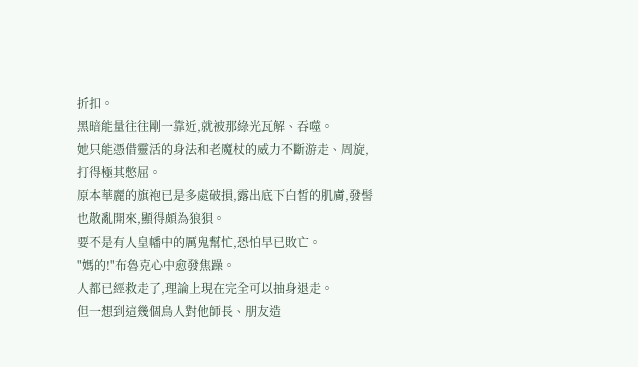折扣。
黑暗能量往往剛一靠近,就被那綠光瓦解、吞噬。
她只能憑借靈活的身法和老魔杖的威力不斷游走、周旋,打得極其憋屈。
原本華麗的旗袍已是多處破損,露出底下白皙的肌膚,發髻也散亂開來,顯得頗為狼狽。
要不是有人皇幡中的厲鬼幫忙,恐怕早已敗亡。
"媽的!"布魯克心中愈發焦躁。
人都已經救走了,理論上現在完全可以抽身退走。
但一想到這幾個鳥人對他師長、朋友造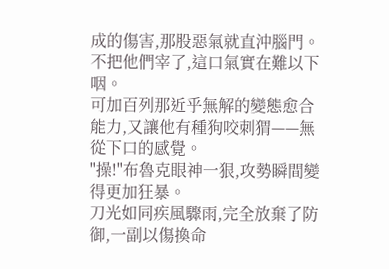成的傷害,那股惡氣就直沖腦門。
不把他們宰了,這口氣實在難以下咽。
可加百列那近乎無解的變態愈合能力,又讓他有種狗咬刺猬——無從下口的感覺。
"操!"布魯克眼神一狠,攻勢瞬間變得更加狂暴。
刀光如同疾風驟雨,完全放棄了防御,一副以傷換命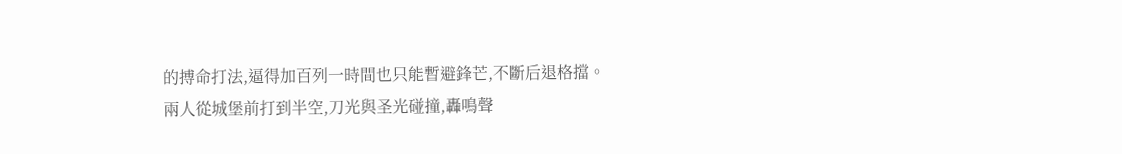的搏命打法,逼得加百列一時間也只能暫避鋒芒,不斷后退格擋。
兩人從城堡前打到半空,刀光與圣光碰撞,轟鳴聲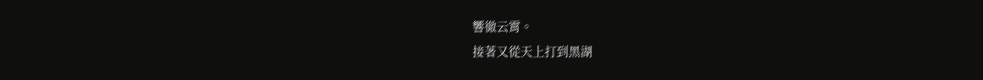響徹云霄。
接著又從天上打到黑湖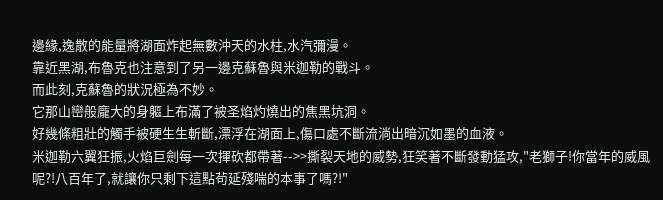邊緣,逸散的能量將湖面炸起無數沖天的水柱,水汽彌漫。
靠近黑湖,布魯克也注意到了另一邊克蘇魯與米迦勒的戰斗。
而此刻,克蘇魯的狀況極為不妙。
它那山巒般龐大的身軀上布滿了被圣焰灼燒出的焦黑坑洞。
好幾條粗壯的觸手被硬生生斬斷,漂浮在湖面上,傷口處不斷流淌出暗沉如墨的血液。
米迦勒六翼狂振,火焰巨劍每一次揮砍都帶著-->>撕裂天地的威勢,狂笑著不斷發動猛攻,"老獅子!你當年的威風呢?!八百年了,就讓你只剩下這點茍延殘喘的本事了嗎?!"